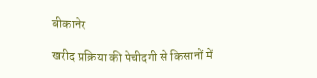बीकानेर

खरीद प्रक्रिया की पेचीदगी से किसानों में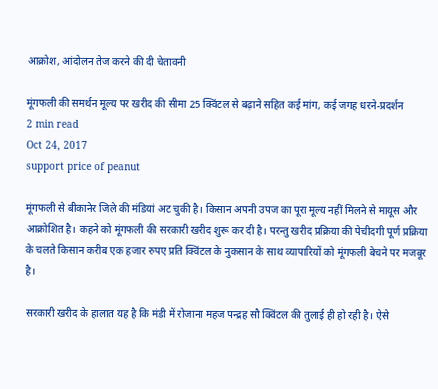आक्रोश, आंदोलन तेज करने की दी चेतावनी

मूंगफली की समर्थन मूल्य पर खरीद की सीमा 25 क्विंटल से बढ़ाने सहित कई मांग, कई जगह धरने-प्रदर्शन
2 min read
Oct 24, 2017
support price of peanut

मूंगफली से बीकानेर जिले की मंडियां अट चुकी है। किसान अपनी उपज का पूरा मूल्य नहीं मिलने से मायूस और आक्रोशित है। कहने को मूंगफली की सरकारी खरीद शुरू कर दी है। परन्तु खरीद प्रक्रिया की पेचीदगी पूर्ण प्रक्रिया के चलते किसान करीब एक हजार रुपए प्रति क्विंटल के नुकसान के साथ व्यापारियों को मूंगफली बेचने पर मजबूर है।

सरकारी खरीद के हालात यह है कि मंडी में रोजाना महज पन्द्रह सौ क्विंटल की तुलाई ही हो रही है। ऐसे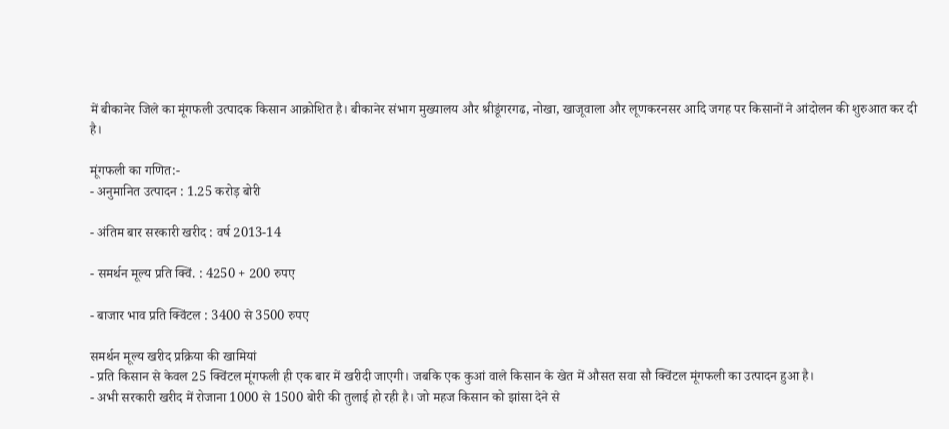में बीकानेर जिले का मूंगफली उत्पादक किसान आक्रोशित है। बीकानेर संभाग मुख्यालय और श्रीडूंगरगढ, नोखा, खाजूवाला और लूणकरनसर आदि जगह पर किसानों ने आंदोलन की शुरुआत कर दी है।

मूंगफली का गणित:-
- अनुमानित उत्पादन : 1.25 करोड़ बोरी

- अंतिम बार सरकारी खरीद : वर्ष 2013-14

- समर्थन मूल्य प्रति क्विं. : 4250 + 200 रुपए

- बाजार भाव प्रति क्विंटल : 3400 से 3500 रुपए

समर्थन मूल्य खरीद प्रक्रिया की खामियां
- प्रति किसान से केवल 25 क्विंटल मूंगफली ही एक बार में खरीदी जाएगी। जबकि एक कुआं वाले किसान के खेत में औसत सवा सौ क्विंटल मूंगफली का उत्पादन हुआ है।
- अभी सरकारी खरीद में रोजाना 1000 से 1500 बोरी की तुलाई हो रही है। जो महज किसान को झांसा देने से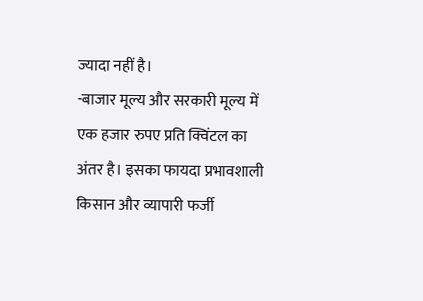ज्यादा नहीं है।
-बाजार मूल्य और सरकारी मूल्य में एक हजार रुपए प्रति क्विंटल का अंतर है। इसका फायदा प्रभावशाली किसान और व्यापारी फर्जी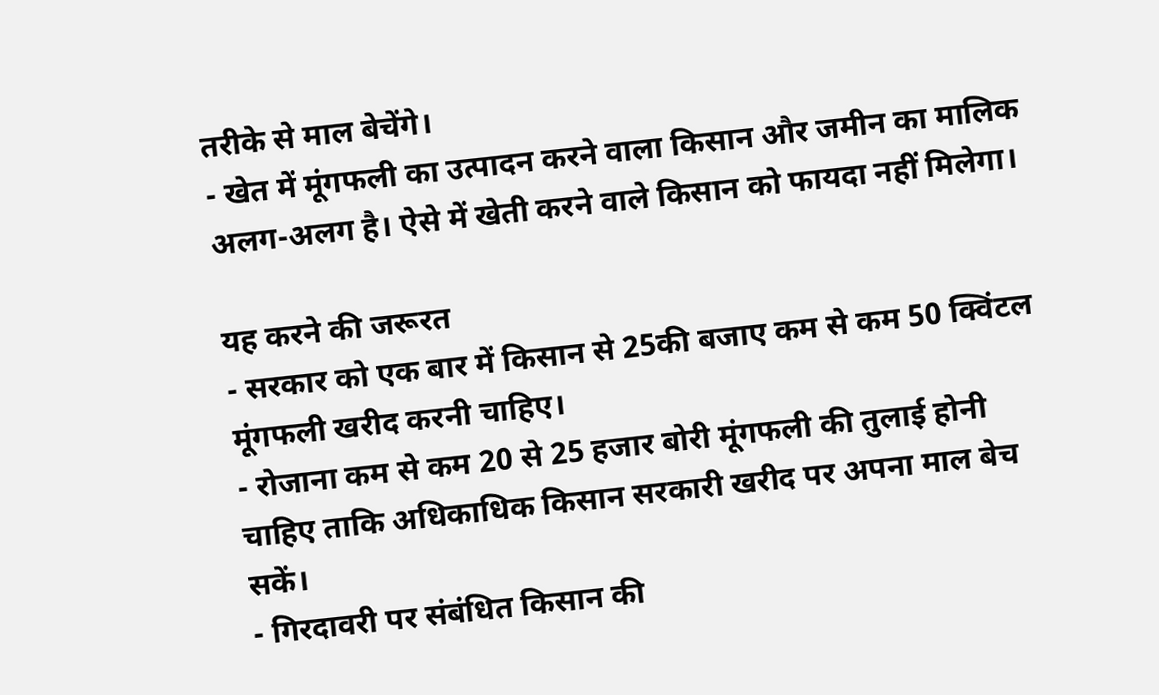तरीके से माल बेचेंगे।
- खेत में मूंगफली का उत्पादन करने वाला किसान और जमीन का मालिक अलग-अलग है। ऐसे में खेती करने वाले किसान को फायदा नहीं मिलेगा।

यह करने की जरूरत
- सरकार को एक बार में किसान से 25की बजाए कम से कम 50 क्विंटल मूंगफली खरीद करनी चाहिए।
- रोजाना कम से कम 20 से 25 हजार बोरी मूंगफली की तुलाई होनी चाहिए ताकि अधिकाधिक किसान सरकारी खरीद पर अपना माल बेच सकें।
- गिरदावरी पर संबंधित किसान की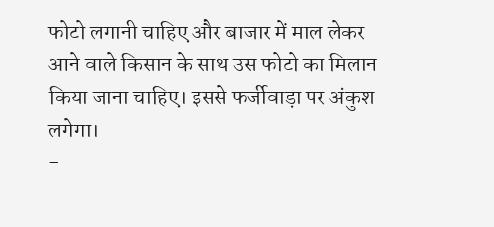फोटो लगानी चाहिए और बाजार में माल लेकर आने वाले किसान के साथ उस फोटो का मिलान किया जाना चाहिए। इससे फर्जीवाड़ा पर अंकुश लगेगा।
-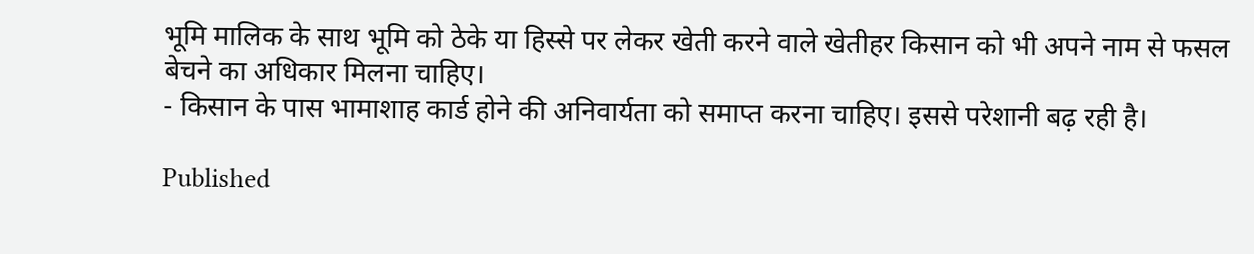भूमि मालिक के साथ भूमि को ठेके या हिस्से पर लेकर खेती करने वाले खेतीहर किसान को भी अपने नाम से फसल बेचने का अधिकार मिलना चाहिए।
- किसान के पास भामाशाह कार्ड होने की अनिवार्यता को समाप्त करना चाहिए। इससे परेशानी बढ़ रही है।

Published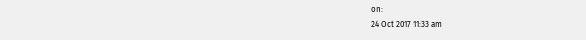on:
24 Oct 2017 11:33 am